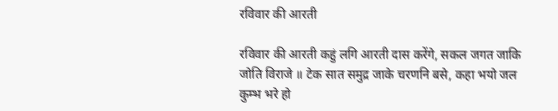रविवार की आरती

रविवार की आरती कहुं लगि आरती दास करेंगे, सकल जगत जाकि जोति विराजे ॥ टेक सात समुद्र जाके चरणनि बसे, कहा भयो जल कुम्भ भरे हो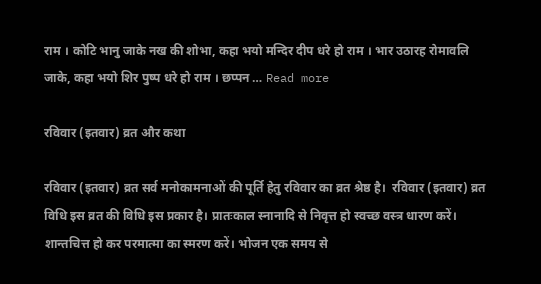राम । कोटि भानु जाके नख की शोभा, कहा भयो मन्दिर दीप धरे हो राम । भार उठारह रोमावलि जाके, कहा भयो शिर पुष्प धरे हो राम । छप्पन … Read more

रविवार (इतवार) व्रत और कथा

रविवार (इतवार) व्रत सर्व मनोकामनाओं की पूर्ति हेतु रविवार का व्रत श्रेष्ठ है।  रविवार (इतवार) व्रत विधि इस व्रत की विधि इस प्रकार है। प्रातःकाल स्नानादि से निवृत्त हो स्वच्छ वस्त्र धारण करें। शान्तचित्त हो कर परमात्मा का स्मरण करें। भोजन एक समय से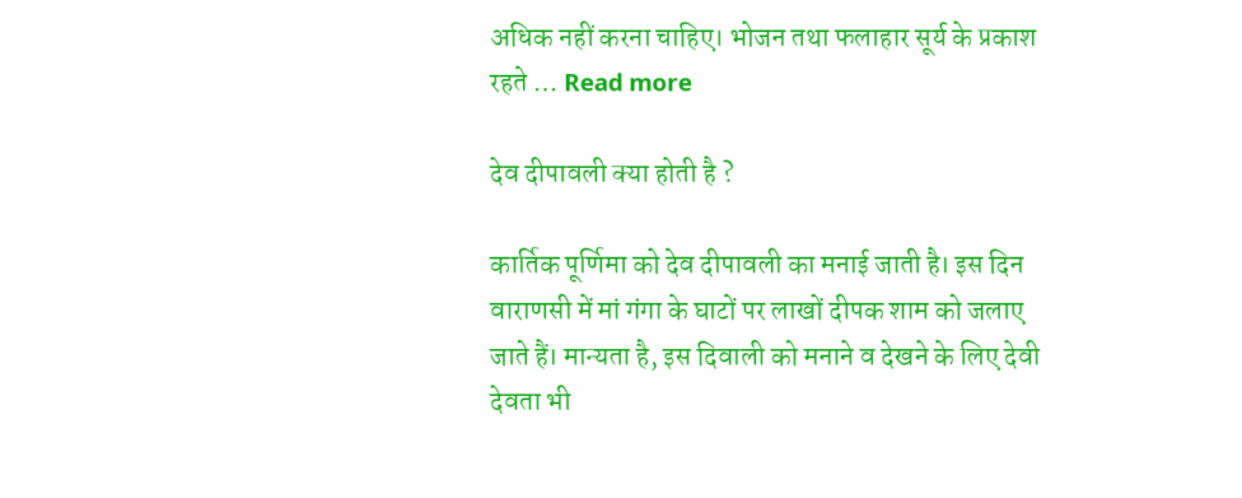अधिक नहीं करना चाहिए। भोजन तथा फलाहार सूर्य के प्रकाश रहते … Read more

देव दीपावली क्या होती है ?

कार्तिक पूर्णिमा को देव दीपावली का मनाई जाती है। इस दिन वाराणसी में मां गंगा के घाटों पर लाखों दीपक शाम को जलाए जाते हैं। मान्यता है, इस दिवाली को मनाने व देखने के लिए देवी देवता भी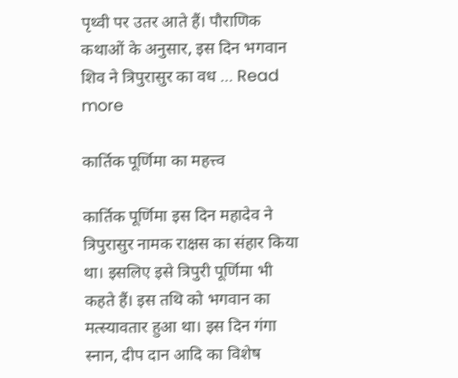पृथ्वी पर उतर आते हैं। पौराणिक कथाओं के अनुसार, इस दिन भगवान शिव ने त्रिपुरासुर का वध … Read more

कार्तिक पूर्णिमा का महत्त्व

कार्तिक पूर्णिमा इस दिन महादेव ने त्रिपुरासुर नामक राक्षस का संहार किया था। इसलिए इसे त्रिपुरी पूर्णिमा भी कहते हैं। इस तथि को भगवान का मत्स्यावतार हुआ था। इस दिन गंगा स्नान, दीप दान आदि का विशेष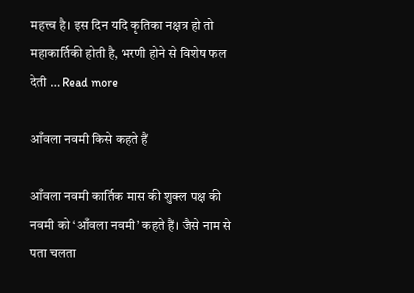महत्त्व है। इस दिन यदि कृतिका नक्षत्र हो तो महाकार्तिकी होती है, भरणी होने से विशेष फल देती … Read more

आँवला नवमी किसे कहते हैं

आँवला नवमी कार्तिक मास की शुक्ल पक्ष की नवमी को ‘आँवला नवमी’ कहते हैं। जैसे नाम से पता चलता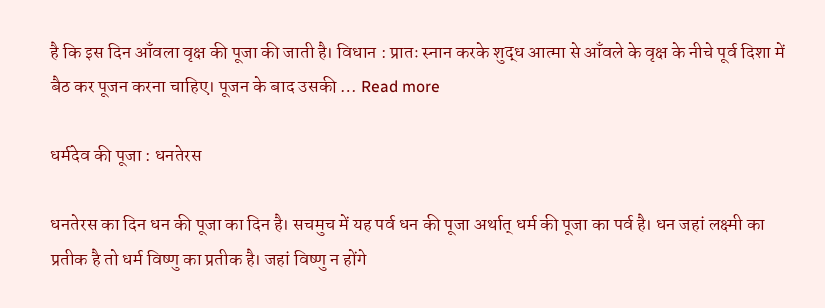है कि इस दिन आँवला वृक्ष की पूजा की जाती है। विधान : प्रातः स्नान करके शुद्ध आत्मा से आँवले के वृक्ष के नीचे पूर्व दिशा में बैठ कर पूजन करना चाहिए। पूजन के बाद उसकी … Read more

धर्मदेव की पूजा : धनतेरस

धनतेरस का दिन धन की पूजा का दिन है। सचमुच में यह पर्व धन की पूजा अर्थात् धर्म की पूजा का पर्व है। धन जहां लक्ष्मी का प्रतीक है तो धर्म विष्णु का प्रतीक है। जहां विष्णु न होंगे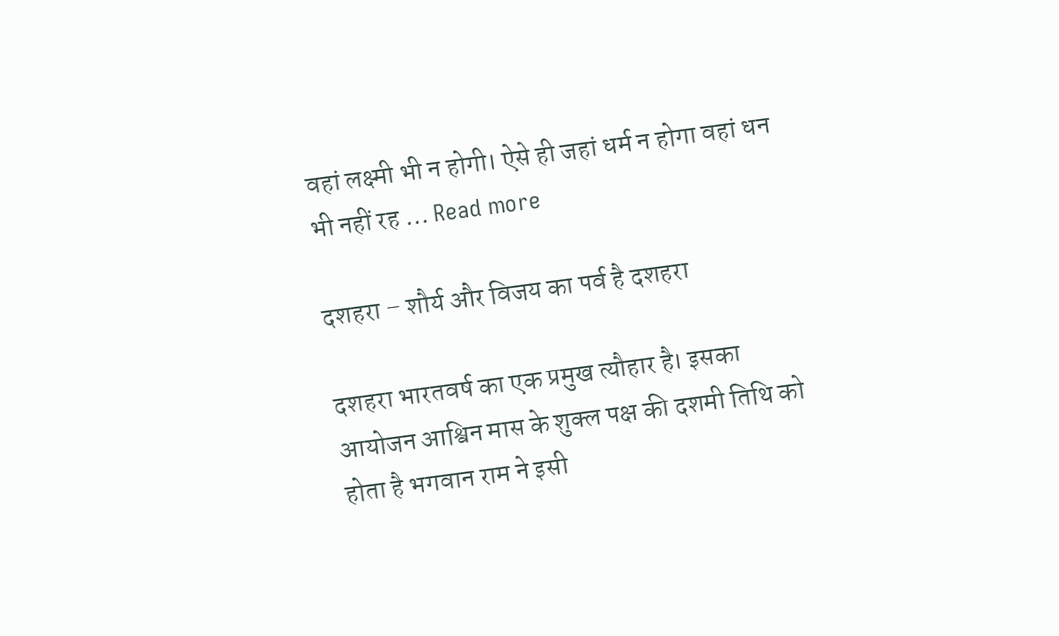वहां लक्ष्मी भी न होगी। ऐसे ही जहां धर्म न होगा वहां धन भी नहीं रह … Read more

दशहरा – शौर्य और विजय का पर्व है दशहरा

दशहरा भारतवर्ष का एक प्रमुख त्यौहार है। इसका आयोजन आश्विन मास के शुक्ल पक्ष की दशमी तिथि को होता है भगवान राम ने इसी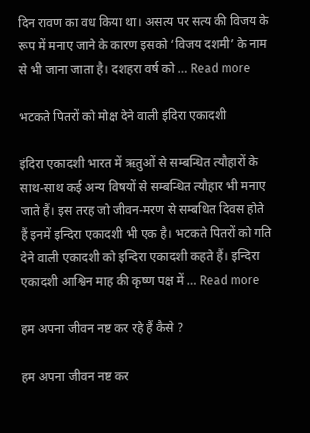दिन रावण का वध किया था। असत्य पर सत्य की विजय के रूप में मनाए जाने के कारण इसको ‘विजय दशमी’ के नाम से भी जाना जाता है। दशहरा वर्ष को … Read more

भटकते पितरों को मोक्ष देने वाली इंदिरा एकादशी

इंदिरा एकादशी भारत में ऋतुओं से सम्बन्धित त्यौहारों के साथ-साथ कई अन्य विषयों से सम्बन्धित त्यौहार भी मनाए जाते हैं। इस तरह जो जीवन-मरण से सम्बधित दिवस होते हैं इनमें इन्दिरा एकादशी भी एक है। भटकते पितरों को गति देने वाली एकादशी को इन्दिरा एकादशी कहते हैं। इन्दिरा एकादशी आश्विन माह की कृष्ण पक्ष में … Read more

हम अपना जीवन नष्ट कर रहे हैं कैसे ?

हम अपना जीवन नष्ट कर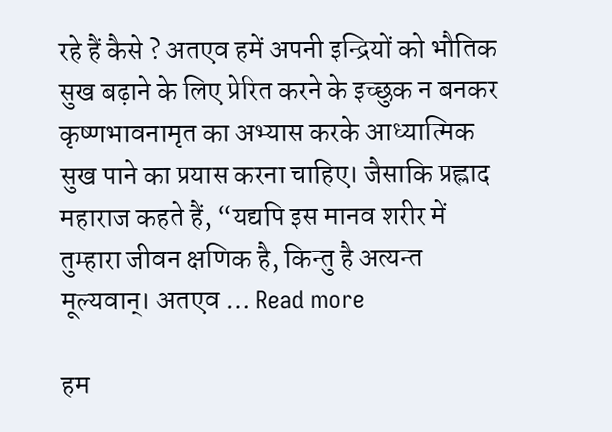रहे हैं कैसे ? अतएव हमें अपनी इन्द्रियों को भौतिक सुख बढ़ाने के लिए प्रेरित करने के इच्छुक न बनकर कृष्णभावनामृत का अभ्यास करके आध्यात्मिक सुख पाने का प्रयास करना चाहिए। जैसाकि प्रह्लाद महाराज कहते हैं, “यद्यपि इस मानव शरीर में तुम्हारा जीवन क्षणिक है, किन्तु है अत्यन्त मूल्यवान्। अतएव … Read more

हम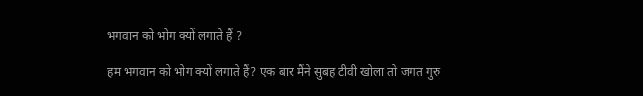भगवान को भोग क्यों लगाते हैं ?

हम भगवान को भोग क्यों लगाते हैं? एक बार मैंने सुबह टीवी खोला तो जगत गुरु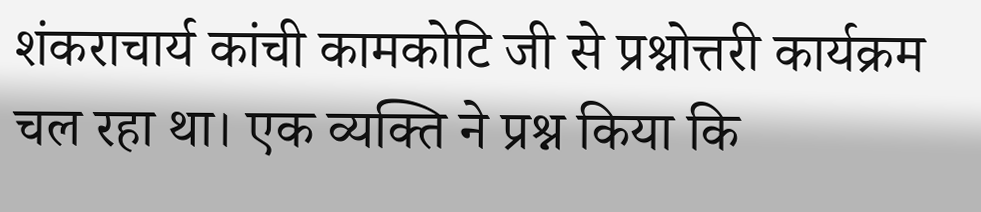शंकराचार्य कांची कामकोटि जी से प्रश्नोत्तरी कार्यक्रम चल रहा था। एक व्यक्ति ने प्रश्न किया कि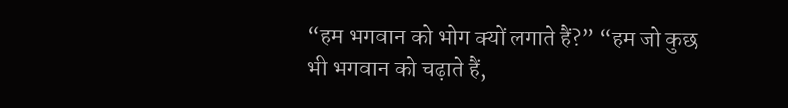“हम भगवान को भोग क्यों लगाते हैं?” “हम जो कुछ भी भगवान को चढ़ाते हैं,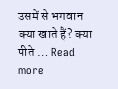उसमें से भगवान क्या खाते हैं? क्या पीते … Read more